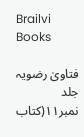Brailvi Books

فتاویٰ رضویہ جلد نمبر۱۱(کتاب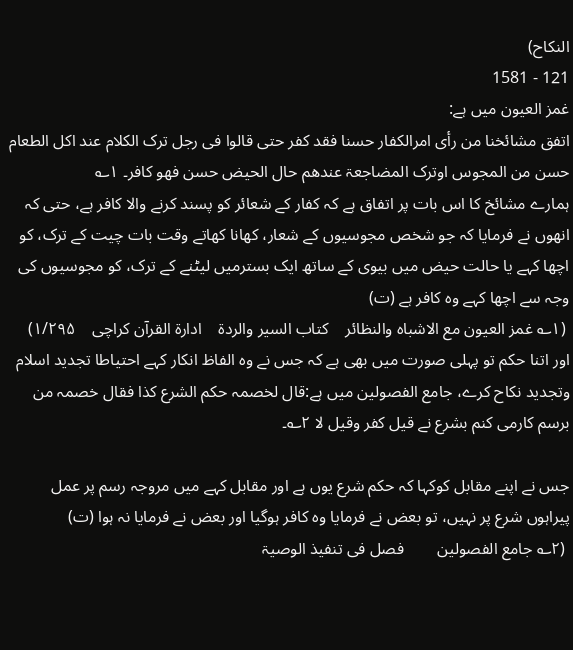النکاح)
121 - 1581
غمز العیون میں ہے:
اتفق مشائخنا من رأی امرالکفار حسنا فقد کفر حتی قالوا فی رجل ترک الکلام عند اکل الطعام حسن من المجوس اوترک المضاجعۃ عندھم حال الحیض حسن فھو کافر۔ ۱؎
ہمارے مشائخ کا اس بات پر اتفاق ہے کہ کفار کے شعائر کو پسند کرنے والا کافر ہے، حتی کہ انھوں نے فرمایا کہ جو شخص مجوسیوں کے شعار، کھانا کھاتے وقت بات چیت کے ترک، کو اچھا کہے یا حالت حیض میں بیوی کے ساتھ ایک بسترمیں لیٹنے کے ترک، کو مجوسیوں کی وجہ سے اچھا کہے وہ کافر ہے (ت)
 (۱؎ غمز العیون مع الاشباہ والنظائر    کتاب السیر والردۃ    ادارۃ القرآن کراچی    ۱/۲۹۵)
اور اتنا حکم تو پہلی صورت میں بھی ہے کہ جس نے وہ الفاظ انکار کہے احتیاطا تجدید اسلام وتجدید نکاح کرے، جامع الفصولین میں ہے:قال لخصمہ حکم الشرع کذا فقال خصمہ من برسم کارمی کنم بشرع نے قیل کفر وقیل لا ۲؎۔

جس نے اپنے مقابل کوکہا کہ حکم شرع یوں ہے اور مقابل کہے میں مروجہ رسم پر عمل پیراہوں شرع پر نہیں، تو بعض نے فرمایا وہ کافر ہوگیا اور بعض نے فرمایا نہ ہوا (ت)
 (۲؎ جامع الفصولین        فصل فی تنفیذ الوصیۃ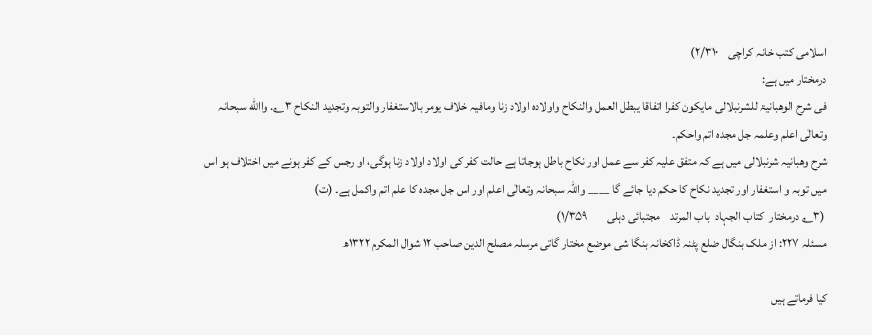اسلامی کتب خانہ کراچی    ۲/۳۱۰)
درمختار میں ہے:
فی شرح الوھبانیۃ للشرنبلالی مایکون کفرا اتفاقا یبطل العمل والنکاح واولادہ اولاد زنا ومافیہ خلاف یومر بالاستغفار والتوبہ وتجدید النکاح ۳؎. واالله سبحانہ وتعالٰی اعلم وعلمہ جل مجدہ اتم واحکم۔
شرح وھبانیہ شرنبلالی میں ہے کہ متفق علیہ کفر سے عمل اور نکاح باطل ہوجاتا ہے حالت کفر کی اولاد اولاد زنا ہوگی، او رجس کے کفر ہونے میں اختلاف ہو اس میں توبہ و استغفار اور تجدید نکاح کا حکم دیا جائے گا ____ واللہ سبحانہ وتعالٰی اعلم اور اس جل مجدہ کا علم اتم واکمل ہے۔ (ت)
 (۳؎ درمختار  کتاب الجہاد  باب المرتد    مجتبائی دہلی        ۱/۳۵۹)
مسئلہ ۲۲۷: از ملک بنگال ضلع پٹنہ ڈاکخانہ بنگا شی موضع مختار گاتی مرسلہ مصلح الدین صاحب ۱۲ شوال المکرم ۱۳۲۲ھ

کیا فرماتے ہیں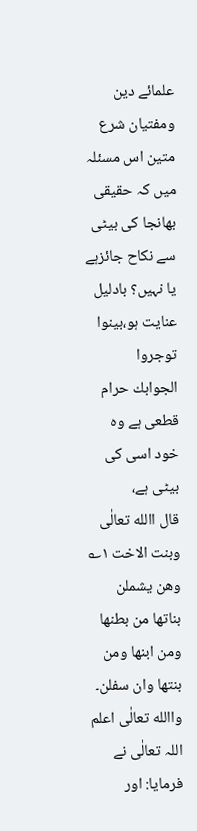علمائے دین ومفتیان شرع متین اس مسئلہ میں کہ حقیقی بھانجا کی بیٹی سے نکاح جائزہے یا نہیں؟ بادلیل عنایت ہو،بینوا توجروا
الجوابك حرام قطعی ہے وہ خود اسی کی بیٹی ہے،
قال االله تعالٰی وبنت الاخت ۱؎ وھن یشملن بناتھا من بطنھا ومن ابنھا ومن بنتھا وان سفلن۔ واالله تعالٰی اعلم
اللہ تعالٰی نے فرمایا: اور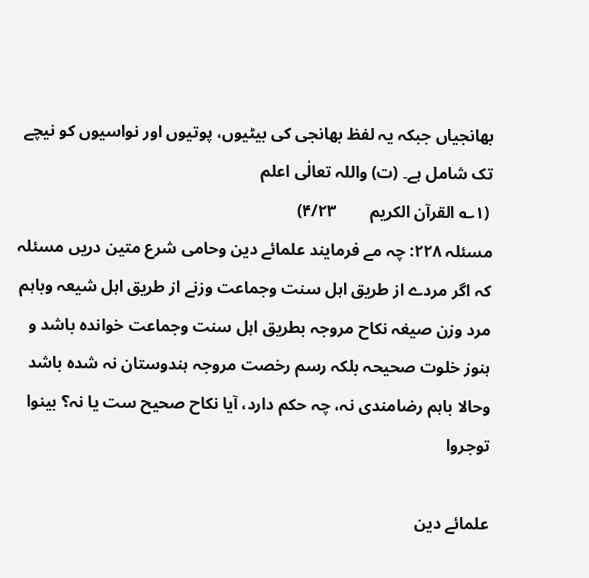بھانجیاں جبکہ یہ لفظ بھانجی کی بیٹیوں، پوتیوں اور نواسیوں کو نیچے تک شامل ہے۔ (ت) واللہ تعالٰی اعلم
 (۱؎ القرآن الکریم        ۴/۲۳)
مسئلہ ۲۲۸: چہ مے فرمایند علمائے دین وحامی شرع متین دریں مسئلہ کہ اگر مردے از طریق اہل سنت وجماعت وزنے از طریق اہل شیعہ وباہم مرد وزن صیغہ نکاح مروجہ بطریق اہل سنت وجماعت خواندہ باشد و ہنوز خلوت صحیحہ بلکہ رسم رخصت مروجہ ہندوستان نہ شدہ باشد وحالا باہم رضامندی نہ، چہ حکم دارد، آیا نکاح صحیح ست یا نہ؟ بینوا توجروا

علمائے دین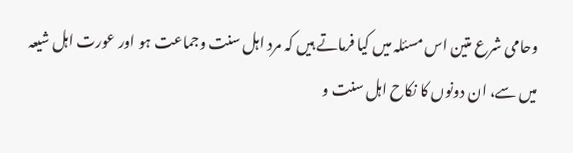وحامی شرع متین اس مسئلہ میں کیا فرماتے ہیں کہ مرد اہل سنت وجماعت ہو اور عورت اہل شیعہ میں سے، ان دونوں کا نکاح اہل سنت و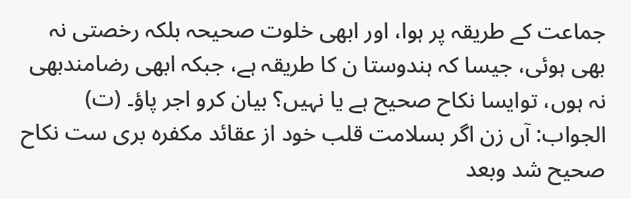جماعت کے طریقہ پر ہوا، اور ابھی خلوت صحیحہ بلکہ رخصتی نہ بھی ہوئی، جیسا کہ ہندوستا ن کا طریقہ ہے، جبکہ ابھی رضامندبھی نہ ہوں، توایسا نکاح صحیح ہے یا نہیں؟ بیان کرو اجر پاؤ۔ (ت)
الجواب: آں زن اگر بسلامت قلب خود از عقائد مکفرہ بری ست نکاح صحیح شد وبعد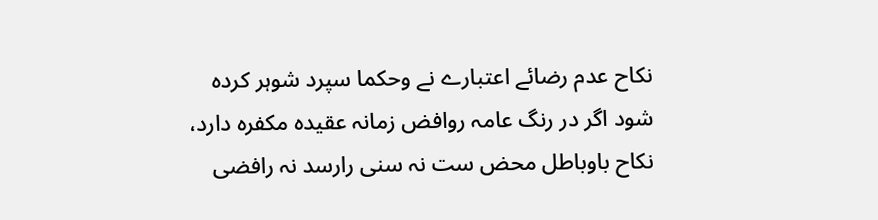نکاح عدم رضائے اعتبارے نے وحکما سپرد شوہر کردہ شود اگر در رنگ عامہ روافض زمانہ عقیدہ مکفرہ دارد، نکاح باوباطل محض ست نہ سنی رارسد نہ رافضی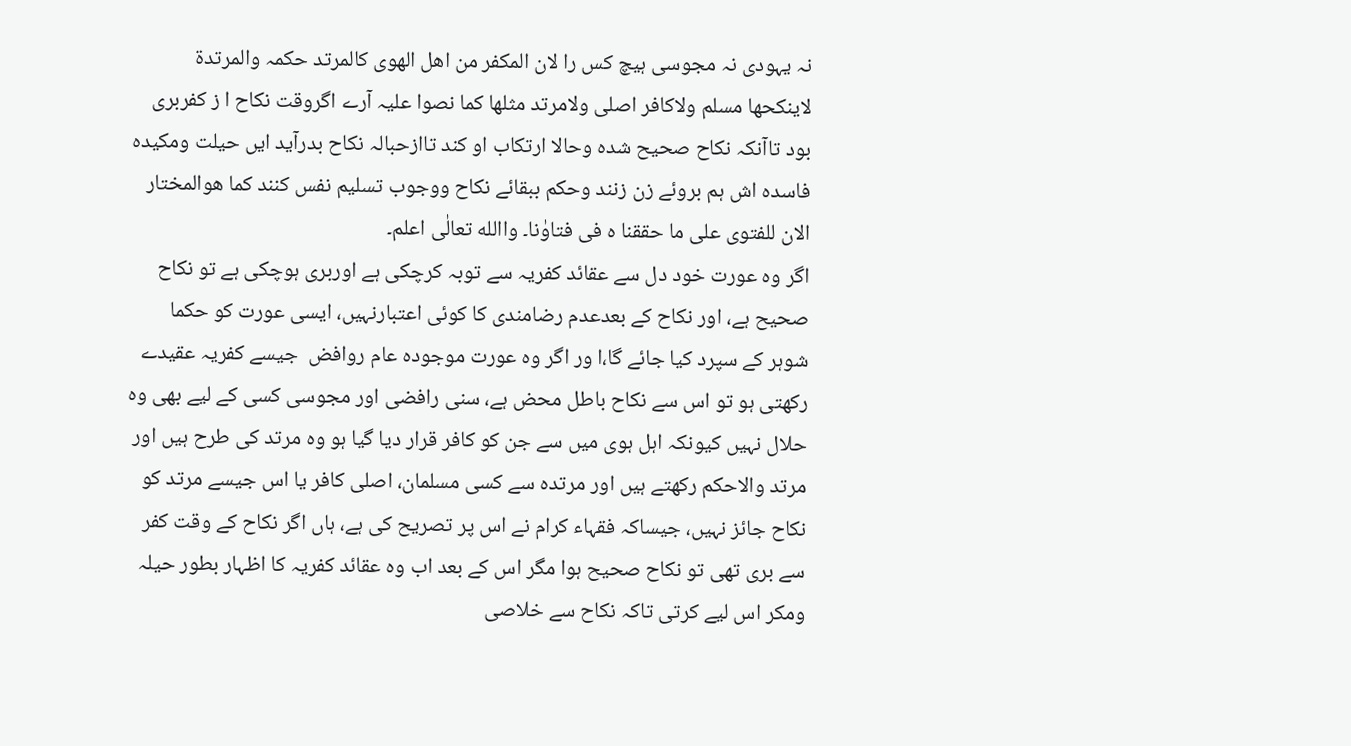نہ یہودی نہ مجوسی ہیچ کس را لان المکفر من اھل الھوی کالمرتد حکمہ والمرتدۃ لاینکحھا مسلم ولاکافر اصلی ولامرتد مثلھا کما نصوا علیہ آرے اگروقت نکاح ا ز کفربری بود تاآنکہ نکاح صحیح شدہ وحالا ارتکاب او کند تاازحبالہ نکاح بدرآید ایں حیلت ومکیدہ فاسدہ اش ہم بروئے زن زنند وحکم ببقائے نکاح ووجوب تسلیم نفس کنند کما ھوالمختار الان للفتوی علی ما حققنا ہ فی فتاوٰنا۔ واالله تعالٰی اعلم۔
اگر وہ عورت خود دل سے عقائد کفریہ سے توبہ کرچکی ہے اوربری ہوچکی ہے تو نکاح صحیح ہے، اور نکاح کے بعدعدم رضامندی کا کوئی اعتبارنہیں، ایسی عورت کو حکما شوہر کے سپرد کیا جائے گا،ا ور اگر وہ عورت موجودہ عام روافض  جیسے کفریہ عقیدے رکھتی ہو تو اس سے نکاح باطل محض ہے، سنی رافضی اور مجوسی کسی کے لیے بھی وہ حلال نہیں کیونکہ اہل ہوی میں سے جن کو کافر قرار دیا گیا ہو وہ مرتد کی طرح ہیں اور مرتد والاحکم رکھتے ہیں اور مرتدہ سے کسی مسلمان، اصلی کافر یا اس جیسے مرتد کو نکاح جائز نہیں، جیساکہ فقہاء کرام نے اس پر تصریح کی ہے، ہاں اگر نکاح کے وقت کفر سے بری تھی تو نکاح صحیح ہوا مگر اس کے بعد اب وہ عقائد کفریہ کا اظہار بطور حیلہ ومکر اس لیے کرتی تاکہ نکاح سے خلاصی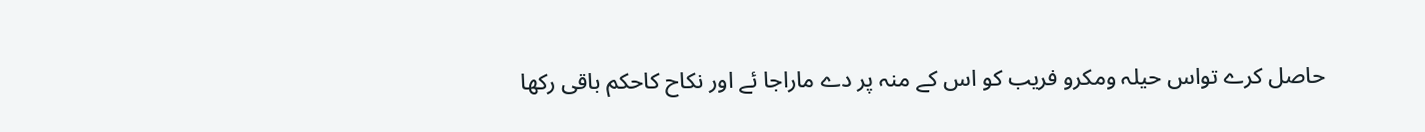حاصل کرے تواس حیلہ ومکرو فریب کو اس کے منہ پر دے ماراجا ئے اور نکاح کاحکم باقی رکھا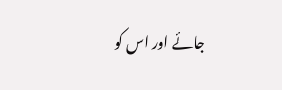جائے اور اس کو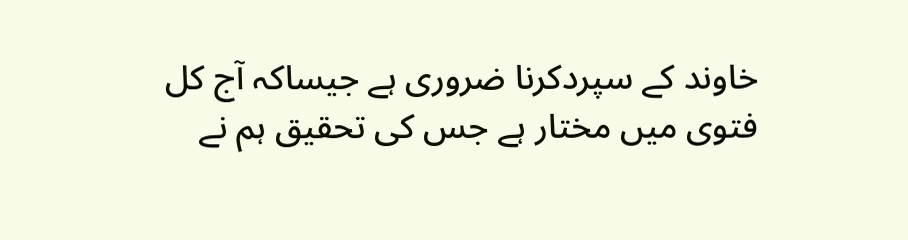خاوند کے سپردکرنا ضروری ہے جیساکہ آج کل فتوی میں مختار ہے جس کی تحقیق ہم نے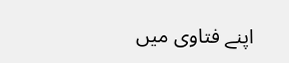اپنے فتاوی میں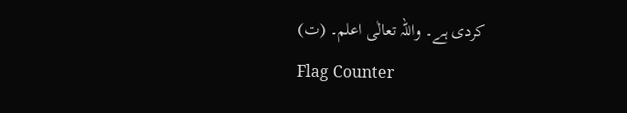کردی ہے۔ واللہ تعالٰی اعلم۔ (ت)
Flag Counter